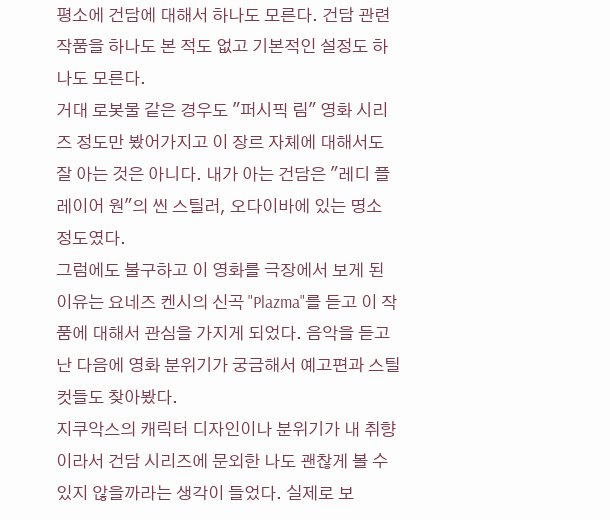평소에 건담에 대해서 하나도 모른다. 건담 관련 작품을 하나도 본 적도 없고 기본적인 설정도 하나도 모른다.
거대 로봇물 같은 경우도 "퍼시픽 림" 영화 시리즈 정도만 봤어가지고 이 장르 자체에 대해서도 잘 아는 것은 아니다. 내가 아는 건담은 "레디 플레이어 원"의 씬 스틸러, 오다이바에 있는 명소 정도였다.
그럼에도 불구하고 이 영화를 극장에서 보게 된 이유는 요네즈 켄시의 신곡 "Plazma"를 듣고 이 작품에 대해서 관심을 가지게 되었다. 음악을 듣고 난 다음에 영화 분위기가 궁금해서 예고편과 스틸컷들도 찾아봤다.
지쿠악스의 캐릭터 디자인이나 분위기가 내 취향이라서 건담 시리즈에 문외한 나도 괜찮게 볼 수 있지 않을까라는 생각이 들었다. 실제로 보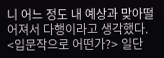니 어느 정도 내 예상과 맞아떨어져서 다행이라고 생각했다.
<입문작으로 어떤가?> 일단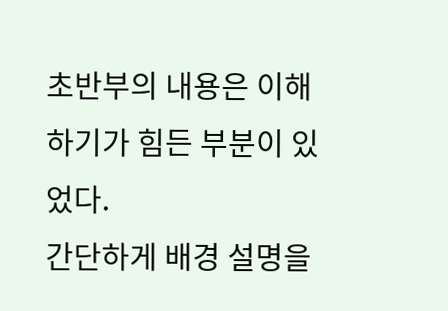초반부의 내용은 이해하기가 힘든 부분이 있었다.
간단하게 배경 설명을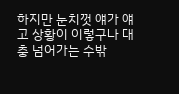하지만 눈치껏 얘가 얘고 상황이 이렇구나 대충 넘어가는 수밖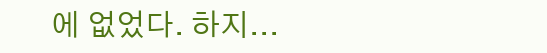에 없었다. 하지...